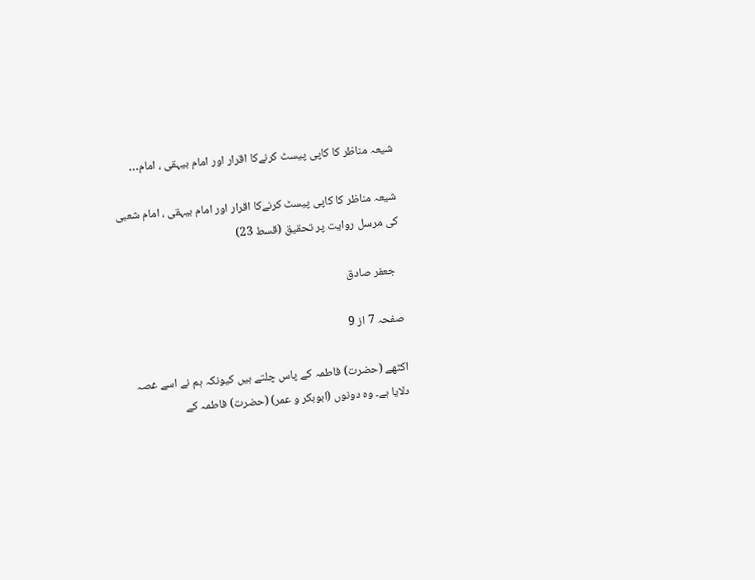شیعہ مناظر کا کاپی پیسٹ کرنےکا اقرار اور امام بیہقی ، امام…

شیعہ مناظر کا کاپی پیسٹ کرنےکا اقرار اور امام بیہقی ، امام شعبی کی مرسل روایت پر تحقیق (قسط 23)

  جعفر صادق

صفحہ 7 از 9

اکٹھے (حضرت) فاطمہ کے پاس چلتے ہیں کیونکہ ہم نے اسے غصہ دلایا ہے۔ وہ دونوں (ابوبکر و عمر) (حضرت) فاطمہ کے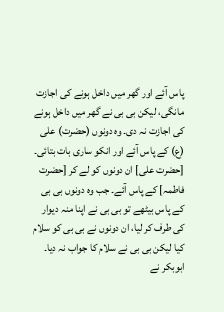پاس آئے اور گھر میں داخل ہونے کی اجازت مانگی، لیکن بی بی نے گھر میں داخل ہونے کی اجازت نہ دی۔ وہ دونوں (حضرت) علی (ع) کے پاس آئے اور انکو ساری بات بتائی۔ [حضرت علی] ان دونوں کو لے کر [حضرت فاطمہ] کے پاس آئے۔ جب وہ دونوں بی بی کے پاس بیٹھے تو بی بی نے اپنا منہ دیوار کی طرف کر لیا، ان دونوں نے بی بی کو سلام کیا لیکن بی بی نے سلام کا جواب نہ دیا۔ ابوبکر نے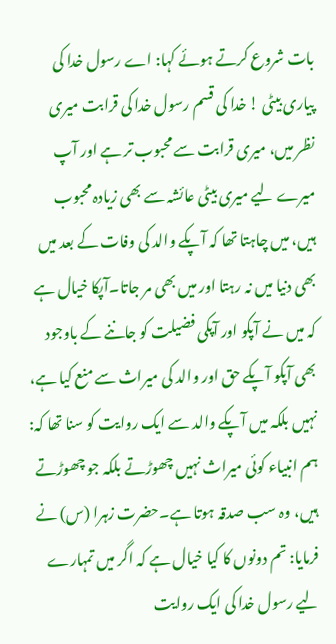بات شروع کرتے ہوئے کہا: اے رسول خدا کی پیاری بیٹی ! خدا کی قسم رسول خدا کی قرابت میری نظر میں، میری قرابت سے محبوب تر ہے اور آپ میرے لیے میری بیٹی عائشہ سے بھی زیادہ محبوب ہیں، میں چاہتا تھا کہ آپکے والد کی وفات کے بعد میں بھی دنیا میں نہ رہتا اور میں بھی مر جاتا۔آپکا خیال ہے کہ میں نے آپکو اور آپکی فضیلت کو جاننے کے باوجود بھی آپکو آپکے حق اور والد کی میراث سے منع کیا ہے، نہیں بلکہ میں آپکے والد سے ایک روایت کو سنا تھا کہ: ہم انبیاء کوئی میراث نہیں چھوڑتے بلکہ جو چھوڑتے ہیں، وہ سب صدقہ ہوتا ہے۔حضرت زہرا (س) نے فرمایا: تم دونوں کا کیا خیال ہے کہ اگر میں تمہارے لیے رسول خدا کی ایک روایت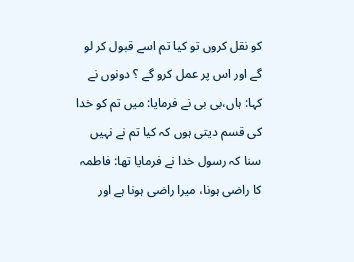کو نقل کروں تو کیا تم اسے قبول کر لو گے اور اس پر عمل کرو گے ؟ دونوں نے کہا: ہاں،بی بی نے فرمایا: میں تم کو خدا کی قسم دیتی ہوں کہ کیا تم نے نہیں سنا کہ رسول خدا نے فرمایا تھا: فاطمہ کا راضی ہونا، میرا راضی ہونا ہے اور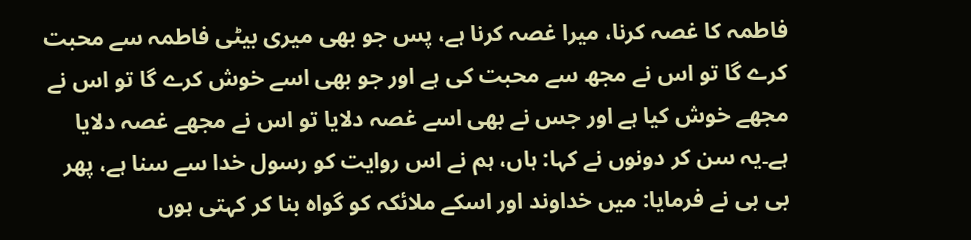فاطمہ کا غصہ کرنا، میرا غصہ کرنا ہے، پس جو بھی میری بیٹی فاطمہ سے محبت کرے گا تو اس نے مجھ سے محبت کی ہے اور جو بھی اسے خوش کرے گا تو اس نے مجھے خوش کیا ہے اور جس نے بھی اسے غصہ دلایا تو اس نے مجھے غصہ دلایا ہے۔یہ سن کر دونوں نے کہا: ہاں، ہم نے اس روایت کو رسول خدا سے سنا ہے، پھر بی بی نے فرمایا: میں خداوند اور اسکے ملائکہ کو گواہ بنا کر کہتی ہوں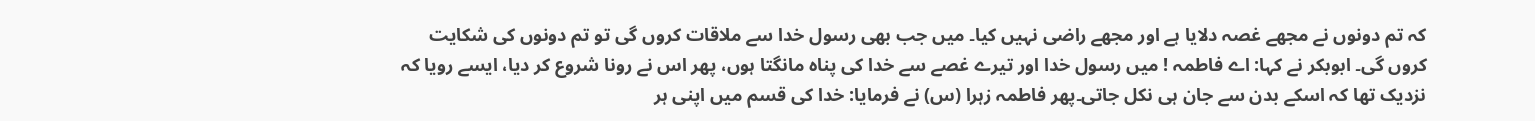کہ تم دونوں نے مجھے غصہ دلایا ہے اور مجھے راضی نہیں کیا۔ میں جب بھی رسول خدا سے ملاقات کروں گی تو تم دونوں کی شکایت کروں گی۔ ابوبکر نے کہا: اے فاطمہ ! میں رسول خدا اور تیرے غصے سے خدا کی پناہ مانگتا ہوں، پھر اس نے رونا شروع کر دیا، ایسے رویا کہ نزدیک تھا کہ اسکے بدن سے جان ہی نکل جاتی۔پھر فاطمہ زہرا (س) نے فرمایا: خدا کی قسم میں اپنی ہر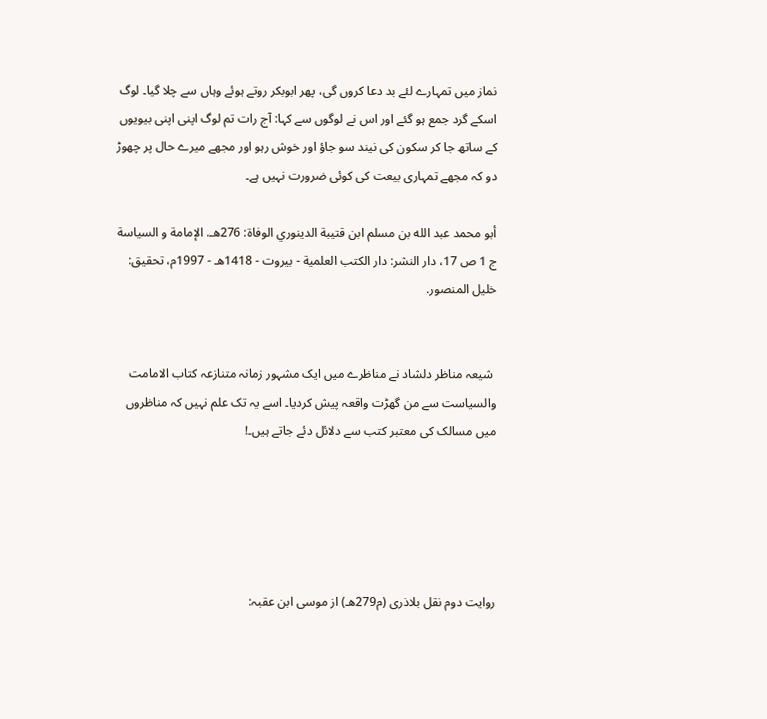نماز میں تمہارے لئے بد دعا کروں گی، پھر ابوبکر روتے ہوئے وہاں سے چلا گیا۔ لوگ اسکے گرد جمع ہو گئے اور اس نے لوگوں سے کہا: آج رات تم لوگ اپنی اپنی بیویوں کے ساتھ جا کر سکون کی نیند سو جاؤ اور خوش رہو اور مجھے میرے حال پر چھوڑ دو کہ مجھے تمہاری بیعت کی کوئی ضرورت نہیں ہے۔

أبو محمد عبد الله بن مسلم ابن قتيبة الدينوري الوفاة: 276هـ. الإمامة و السياسة  ج 1 ص 17، دار النشر: دار الكتب العلمية - بيروت - 1418هـ - 1997م، تحقيق: خليل المنصور.


 شیعہ مناظر دلشاد نے مناظرے میں ایک مشہور زمانہ متنازعہ کتاب الامامت والسیاست سے من گھڑت واقعہ پیش کردیا۔ اسے یہ تک علم نہیں کہ مناظروں میں مسالک کی معتبر کتب سے دلائل دئے جاتے ہیں۔!





روايت دوم نقل بلاذری (م279هـ) از موسی ابن عقبہ: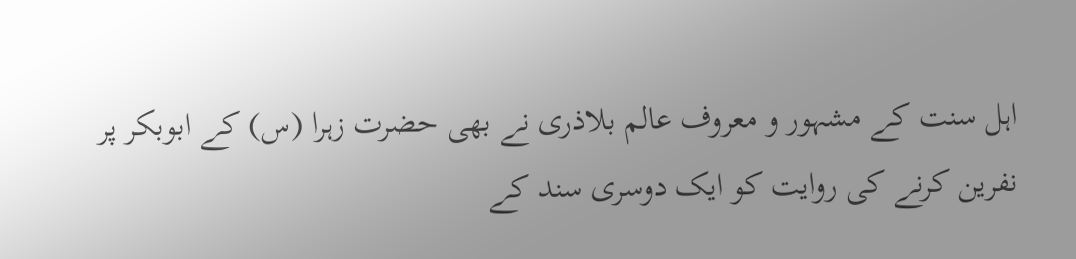اہل سنت کے مشہور و معروف عالم بلاذری نے بھی حضرت زہرا (س) کے ابوبکر پر نفرین کرنے کی روایت کو ایک دوسری سند کے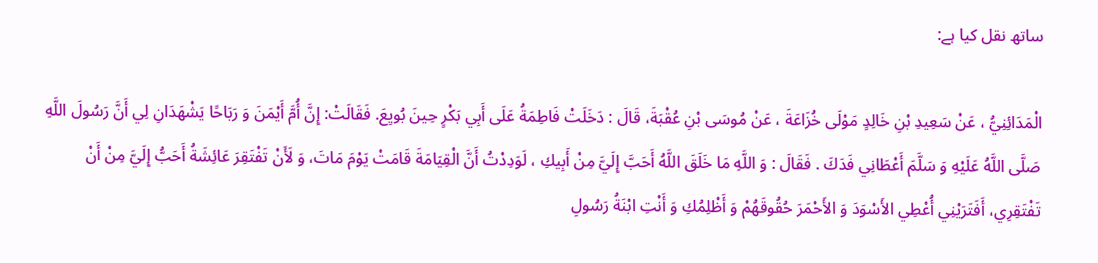ساتھ نقل کیا ہے:

الْمَدَائِنِيُّ ، عَنْ سَعِيدِ بْنِ خَالِدٍ مَوْلَى خُزَاعَةَ ، عَنْ مُوسَى بْنِ عُقْبَةَ، قَالَ : دَخَلَتْ فَاطِمَةُ عَلَى أَبِي بَكْرٍ حِينَ بُويِعَ. فَقَالَتْ: إِنَّ أُمَّ أَيْمَنَ وَ رَبَاحًا يَشْهَدَانِ لِي أَنَّ رَسُولَ اللَّهِ صَلَّى اللَّهُ عَلَيْهِ وَ سَلَّمَ أَعْطَانِي فَدَكَ . فَقَالَ : وَ اللَّهِ مَا خَلَقَ اللَّهُ أَحَبَّ إِلَيَّ مِنْ أَبِيكِ ، لَوَدِدْتُ أَنَّ الْقِيَامَةَ قَامَتْ يَوْمَ مَاتَ، وَ لَأَنْ تَفْتَقِرَ عَائِشَةُ أَحَبُّ إِلَيَّ مِنْ أَنْ تَفْتَقِرِي، أَفَتَرَيْنِي أُعْطِي الأَسْوَدَ وَ الأَحْمَرَ حُقُوقَهُمْ وَ أَظْلِمُكِ وَ أَنْتِ ابْنَةُ رَسُولِ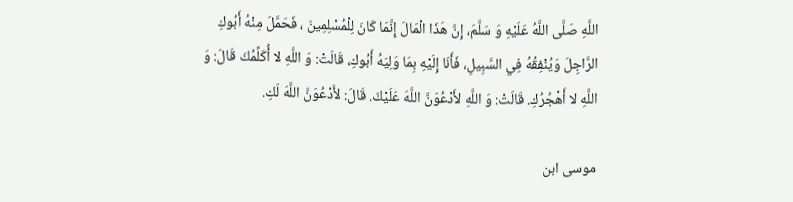اللَّهِ صَلَّى اللَّهُ عَلَيْهِ وَ سَلَّمَ، إِنَّ هَذَا الْمَالَ إِنَّمَا كَانَ لِلْمُسْلِمِينَ ، فَحَمَّلَ مِنْهُ أَبُوكِ الرَّاجِلَ وَيُنْفِقُهُ فِي السَّبِيلِ، فَأَنَا إِلَيْهِ بِمَا وَلِيَهُ أَبُوكِ، قَالَتْ: وَ اللَّهِ لا أُكَلِّمُكَ قَالَ: وَ اللَّهِ لا أَهْجُرُكِ. قَالَتْ: وَ اللَّهِ لأَدْعُوَنَّ اللَّهَ عَلَيْكَ. قَالَ: لأَدْعُوَنَّ اللَّهَ لَكِ.

موسی ابن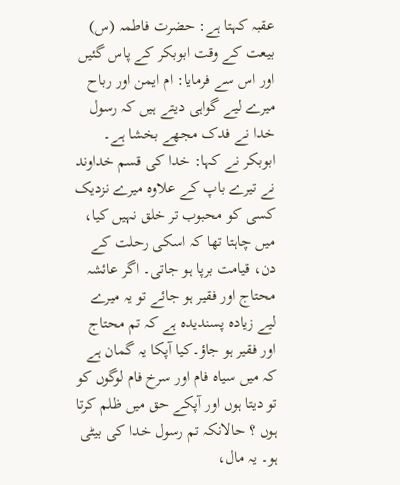عقبہ کہتا ہے: حضرت فاطمہ (س) بیعت کے وقت ابوبکر کے پاس گئیں اور اس سے فرمایا: ام ایمن اور رباح میرے لیے گواہی دیتے ہیں کہ رسول خدا نے فدک مجھے بخشا ہے۔ ابوبکر نے کہا: خدا کی قسم خداوند نے تیرے باپ کے علاوہ میرے نزدیک کسی کو محبوب تر خلق نہیں کیا، میں چاہتا تھا کہ اسکی رحلت کے دن، قیامت برپا ہو جاتی۔ اگر عائشہ محتاج اور فقیر ہو جائے تو یہ میرے لیے زیادہ پسندیدہ ہے کہ تم محتاج اور فقیر ہو جاؤ۔کیا آپکا یہ گمان ہے کہ میں سیاہ فام اور سرخ فام لوگوں کو تو دیتا ہوں اور آپکے حق میں ظلم کرتا ہوں ؟ حالانکہ تم رسول خدا کی بیٹی ہو۔ یہ مال،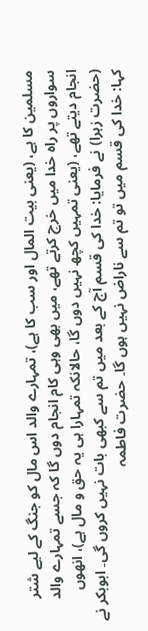مسلمین کا ہے، (یعنی بیت المال اور سب کا ہے)، تمہارے والد اس مال کو جنگ کے لیے شتر سواروں پر راہ خدا میں خرچ کرتے تھے، میں بھی وہی کام انجام دوں گا کہ جسے تمہارے والد انجام دیتے تھے، (یعنی تمہیں کچھ نہیں دوں گا، حالانکہ تمہارا ہی یہ حق و مال ہے)، انھوں (حضرت زہرا) نے فرمایا: خدا کی قسم آج کے بعد میں تم سے کبھی بات نہیں کروں گی۔ ابوبکر نے کہا: خدا کی قسم میں تو تم سے ناراض نہیں ہوں گا۔ حضرت فاطمہ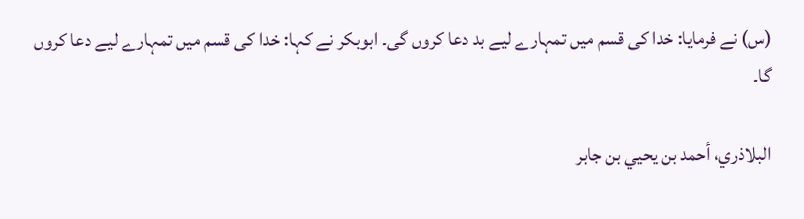(س) نے فرمایا: خدا کی قسم میں تمہارے لیے بد دعا کروں گی۔ ابوبکر نے کہا: خدا کی قسم میں تمہارے لیے دعا کروں گا۔

البلاذري، أحمد بن يحيي بن جابر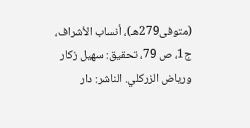(متوفى279هـ)، أنساب الأشراف، ج1، ص 79، تحقيق: سهيل زكار ورياض الزركلي. الناشر: دار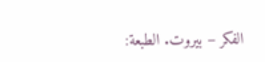الفكر – بيروت. الطبعة: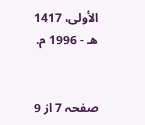الأولى، 1417 هـ - 1996 م.


صفحہ 7 از 9